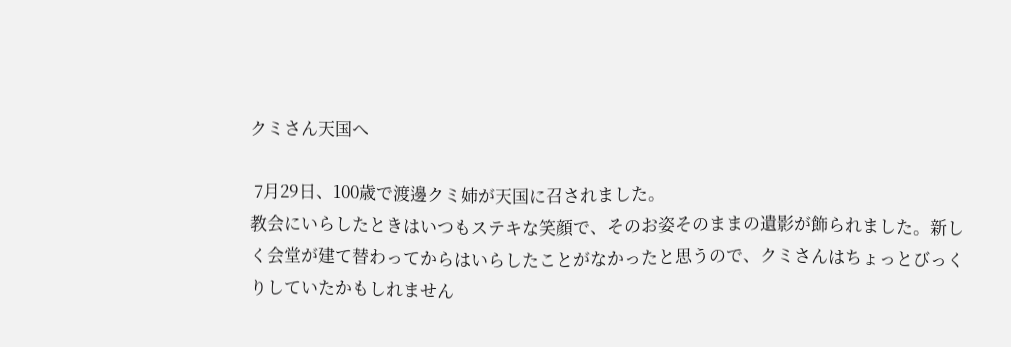クミさん天国へ

 7月29日、100歳で渡邊クミ姉が天国に召されました。
教会にいらしたときはいつもステキな笑顔で、そのお姿そのままの遺影が飾られました。新しく会堂が建て替わってからはいらしたことがなかったと思うので、クミさんはちょっとびっくりしていたかもしれません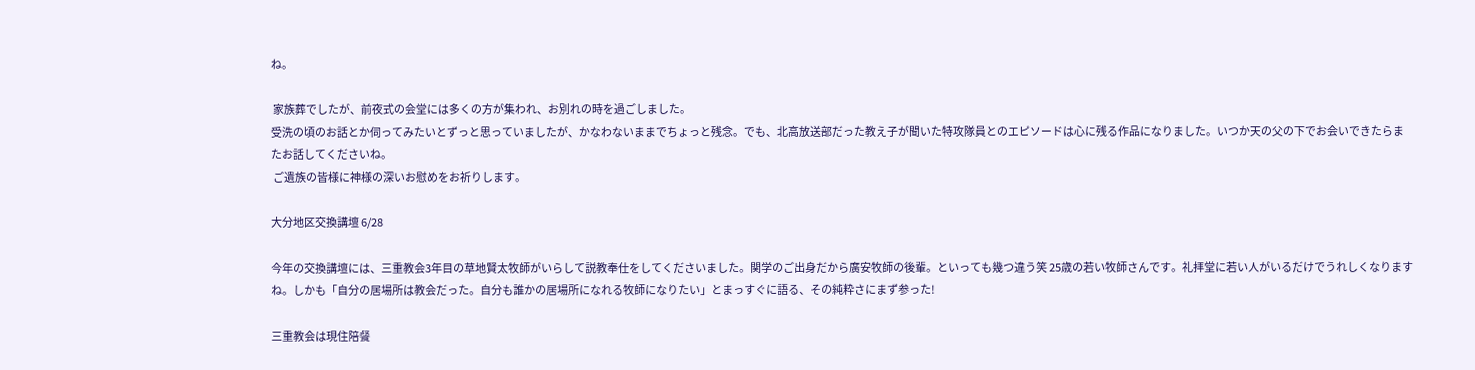ね。

 家族葬でしたが、前夜式の会堂には多くの方が集われ、お別れの時を過ごしました。
受洗の頃のお話とか伺ってみたいとずっと思っていましたが、かなわないままでちょっと残念。でも、北高放送部だった教え子が聞いた特攻隊員とのエピソードは心に残る作品になりました。いつか天の父の下でお会いできたらまたお話してくださいね。
 ご遺族の皆様に神様の深いお慰めをお祈りします。

大分地区交換講壇 6/28

今年の交換講壇には、三重教会3年目の草地賢太牧師がいらして説教奉仕をしてくださいました。関学のご出身だから廣安牧師の後輩。といっても幾つ違う笑 25歳の若い牧師さんです。礼拝堂に若い人がいるだけでうれしくなりますね。しかも「自分の居場所は教会だった。自分も誰かの居場所になれる牧師になりたい」とまっすぐに語る、その純粋さにまず参った!

三重教会は現住陪餐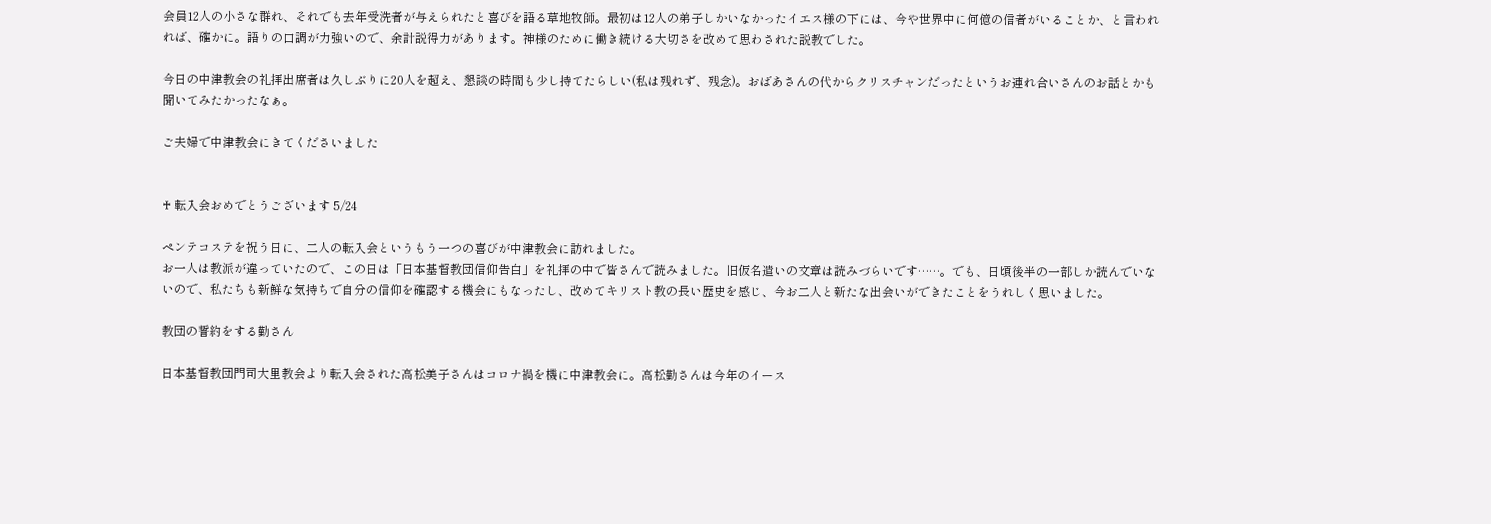会員12人の小さな群れ、それでも去年受洗者が与えられたと喜びを語る草地牧師。最初は12人の弟子しかいなかったイエス様の下には、今や世界中に何億の信者がいることか、と言われれば、確かに。語りの口調が力強いので、余計説得力があります。神様のために働き続ける大切さを改めて思わされた説教でした。

今日の中津教会の礼拝出席者は久しぶりに20人を超え、懇談の時間も少し持てたらしい(私は残れず、残念)。おばあさんの代からクリスチャンだったというお連れ合いさんのお話とかも聞いてみたかったなぁ。

ご夫婦で中津教会にきてくださいました


♰ 転入会おめでとうございます 5/24

ペンテコステを祝う日に、二人の転入会というもう一つの喜びが中津教会に訪れました。
お一人は教派が違っていたので、この日は「日本基督教団信仰告白」を礼拝の中で皆さんで読みました。旧仮名遣いの文章は読みづらいです……。でも、日頃後半の一部しか読んでいないので、私たちも新鮮な気持ちで自分の信仰を確認する機会にもなったし、改めてキリスト教の長い歴史を感じ、今お二人と新たな出会いができたことをうれしく思いました。

教団の誓約をする勤さん

日本基督教団門司大里教会より転入会された高松美子さんはコロナ禍を機に中津教会に。高松勤さんは今年のイース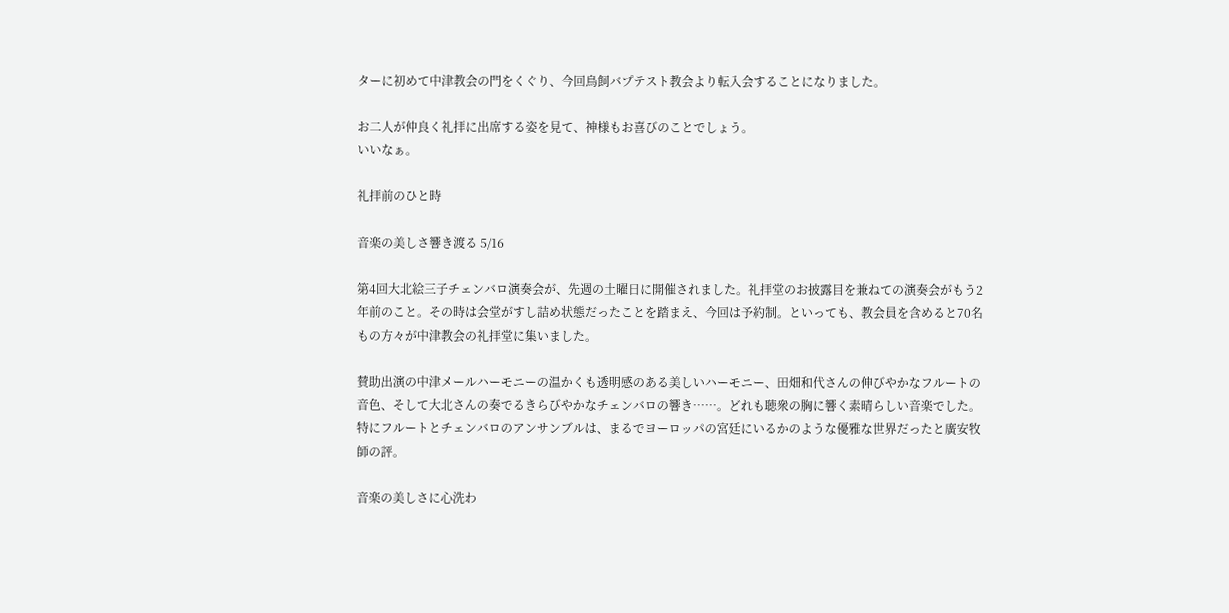ターに初めて中津教会の門をくぐり、今回鳥飼バプテスト教会より転入会することになりました。

お二人が仲良く礼拝に出席する姿を見て、神様もお喜びのことでしょう。
いいなぁ。

礼拝前のひと時

音楽の美しさ響き渡る 5/16

第4回大北絵三子チェンバロ演奏会が、先週の土曜日に開催されました。礼拝堂のお披露目を兼ねての演奏会がもう2年前のこと。その時は会堂がすし詰め状態だったことを踏まえ、今回は予約制。といっても、教会員を含めると70名もの方々が中津教会の礼拝堂に集いました。

賛助出演の中津メールハーモニーの温かくも透明感のある美しいハーモニー、田畑和代さんの伸びやかなフルートの音色、そして大北さんの奏でるきらびやかなチェンバロの響き……。どれも聴衆の胸に響く素晴らしい音楽でした。特にフルートとチェンバロのアンサンブルは、まるでヨーロッパの宮廷にいるかのような優雅な世界だったと廣安牧師の評。

音楽の美しさに心洗わ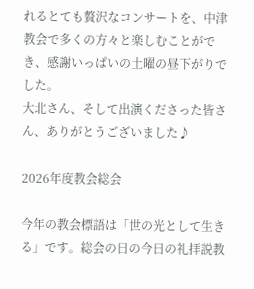れるとても贅沢なコンサートを、中津教会で多くの方々と楽しむことができ、感謝いっぱいの土曜の昼下がりでした。
大北さん、そして出演くださった皆さん、ありがとうございました♪

2026年度教会総会

今年の教会標語は「世の光として生きる」です。総会の日の今日の礼拝説教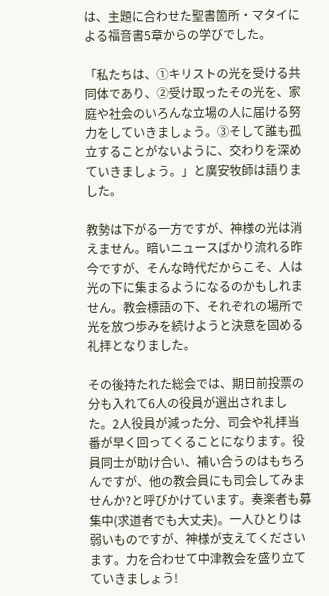は、主題に合わせた聖書箇所・マタイによる福音書5章からの学びでした。

「私たちは、①キリストの光を受ける共同体であり、②受け取ったその光を、家庭や社会のいろんな立場の人に届ける努力をしていきましょう。③そして誰も孤立することがないように、交わりを深めていきましょう。」と廣安牧師は語りました。

教勢は下がる一方ですが、神様の光は消えません。暗いニュースばかり流れる昨今ですが、そんな時代だからこそ、人は光の下に集まるようになるのかもしれません。教会標語の下、それぞれの場所で光を放つ歩みを続けようと決意を固める礼拝となりました。

その後持たれた総会では、期日前投票の分も入れて6人の役員が選出されました。2人役員が減った分、司会や礼拝当番が早く回ってくることになります。役員同士が助け合い、補い合うのはもちろんですが、他の教会員にも司会してみませんか?と呼びかけています。奏楽者も募集中(求道者でも大丈夫)。一人ひとりは弱いものですが、神様が支えてくださいます。力を合わせて中津教会を盛り立てていきましょう!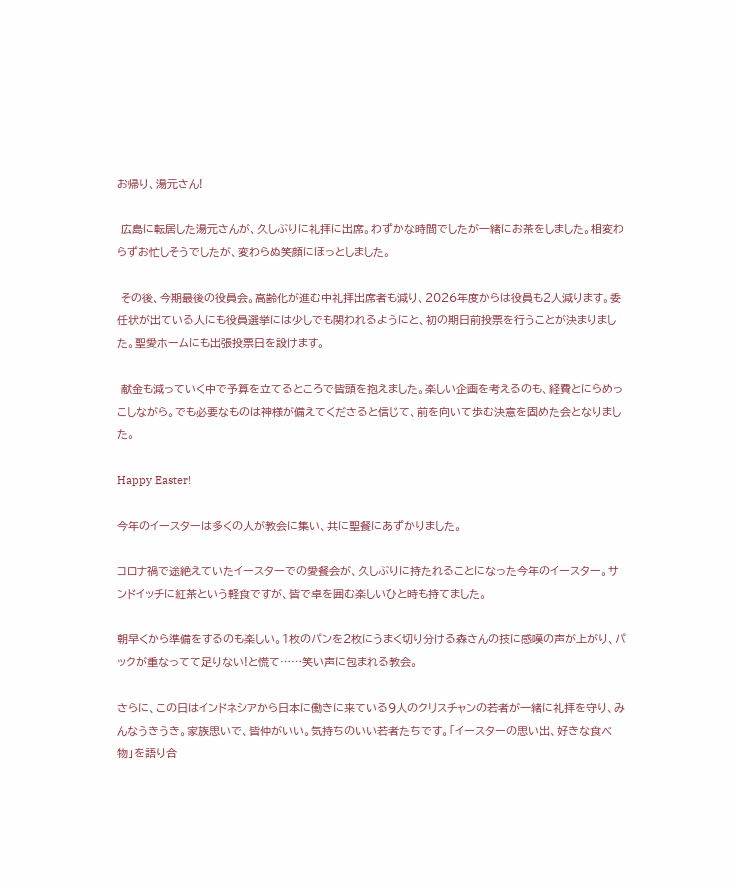お帰り、湯元さん!

 広島に転居した湯元さんが、久しぶりに礼拝に出席。わずかな時間でしたが一緒にお茶をしました。相変わらずお忙しそうでしたが、変わらぬ笑顔にほっとしました。

 その後、今期最後の役員会。高齢化が進む中礼拝出席者も減り、2026年度からは役員も2人減ります。委任状が出ている人にも役員選挙には少しでも関われるようにと、初の期日前投票を行うことが決まりました。聖愛ホームにも出張投票日を設けます。

 献金も減っていく中で予算を立てるところで皆頭を抱えました。楽しい企画を考えるのも、経費とにらめっこしながら。でも必要なものは神様が備えてくださると信じて、前を向いて歩む決意を固めた会となりました。

Happy Easter!

今年のイースターは多くの人が教会に集い、共に聖餐にあずかりました。

コロナ禍で途絶えていたイースターでの愛餐会が、久しぶりに持たれることになった今年のイースター。サンドイッチに紅茶という軽食ですが、皆で卓を囲む楽しいひと時も持てました。

朝早くから準備をするのも楽しい。1枚のパンを2枚にうまく切り分ける森さんの技に感嘆の声が上がり、パックが重なってて足りない!と慌て……笑い声に包まれる教会。

さらに、この日はインドネシアから日本に働きに来ている9人のクリスチャンの若者が一緒に礼拝を守り、みんなうきうき。家族思いで、皆仲がいい。気持ちのいい若者たちです。「イースターの思い出、好きな食べ物」を語り合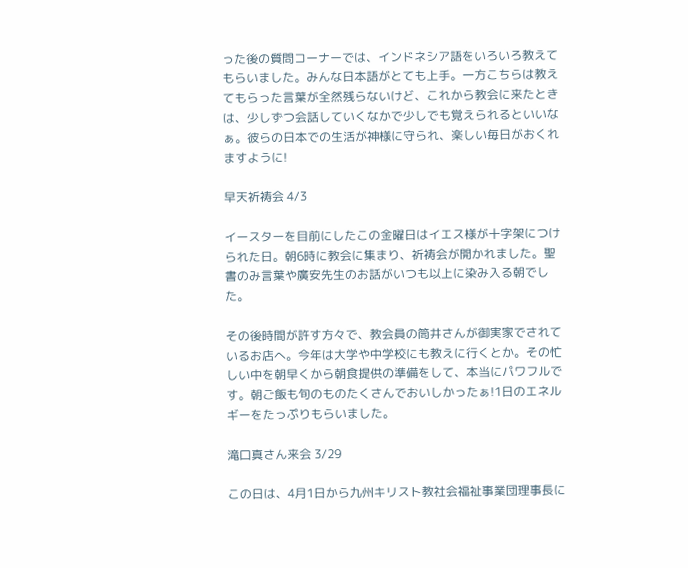った後の質問コーナーでは、インドネシア語をいろいろ教えてもらいました。みんな日本語がとても上手。一方こちらは教えてもらった言葉が全然残らないけど、これから教会に来たときは、少しずつ会話していくなかで少しでも覚えられるといいなぁ。彼らの日本での生活が神様に守られ、楽しい毎日がおくれますように!

早天祈祷会 4/3

イースターを目前にしたこの金曜日はイエス様が十字架につけられた日。朝6時に教会に集まり、祈祷会が開かれました。聖書のみ言葉や廣安先生のお話がいつも以上に染み入る朝でした。

その後時間が許す方々で、教会員の筒井さんが御実家でされているお店へ。今年は大学や中学校にも教えに行くとか。その忙しい中を朝早くから朝食提供の準備をして、本当にパワフルです。朝ご飯も旬のものたくさんでおいしかったぁ!1日のエネルギーをたっぷりもらいました。

滝口真さん来会 3/29

この日は、4月1日から九州キリスト教社会福祉事業団理事長に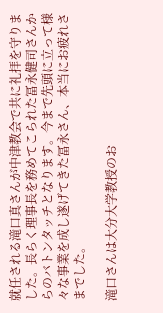就任される滝口真さんが中津教会で共に礼拝を守りました。長らく理事長を務めてこられた冨永健司さんからのバトンタッチとなります。今まで先頭に立って様々な事業を成し遂げてきた冨永さん、本当にお疲れさまでした。

滝口さんは大分大学教授のお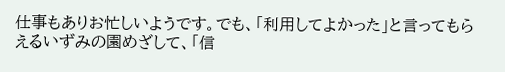仕事もありお忙しいようです。でも、「利用してよかった」と言ってもらえるいずみの園めざして、「信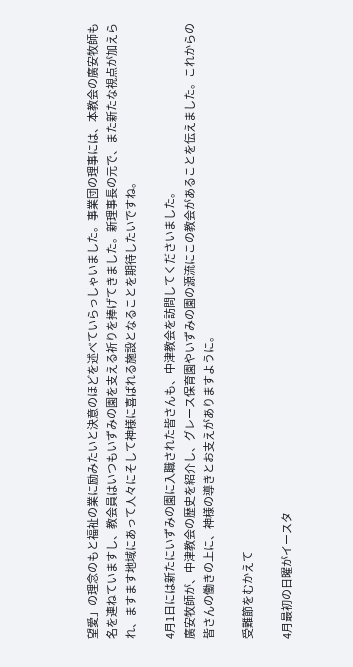望愛」の理念のもと福祉の業に励みたいと決意のほどを述べていらっしゃいました。事業団の理事には、本教会の廣安牧師も名を連ねていますし、教会員はいつもいずみの園を支える祈りを捧げてきました。新理事長の元で、また新たな視点が加えられ、ますます地域にあって人々にそして神様に喜ばれる施設となることを期待したいですね。

4月1日には新たにいずみの園に入職された皆さんも、中津教会を訪問してくださいました。
廣安牧師が、中津教会の歴史を紹介し、グレース保育園やいずみの園の源流にこの教会があることを伝えました。これからの皆さんの働きの上に、神様の導きとお支えがありますように。

受難節をむかえて

4月最初の日曜がイースタ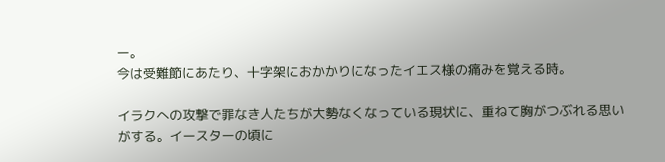ー。
今は受難節にあたり、十字架におかかりになったイエス様の痛みを覚える時。

イラクへの攻撃で罪なき人たちが大勢なくなっている現状に、重ねて胸がつぶれる思いがする。イースターの頃に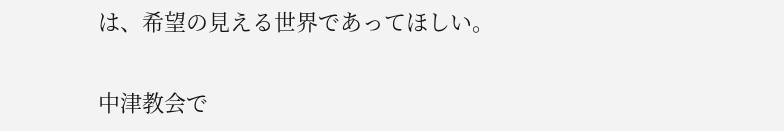は、希望の見える世界であってほしい。

中津教会で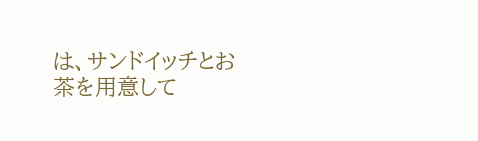は、サンドイッチとお茶を用意して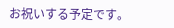お祝いする予定です。